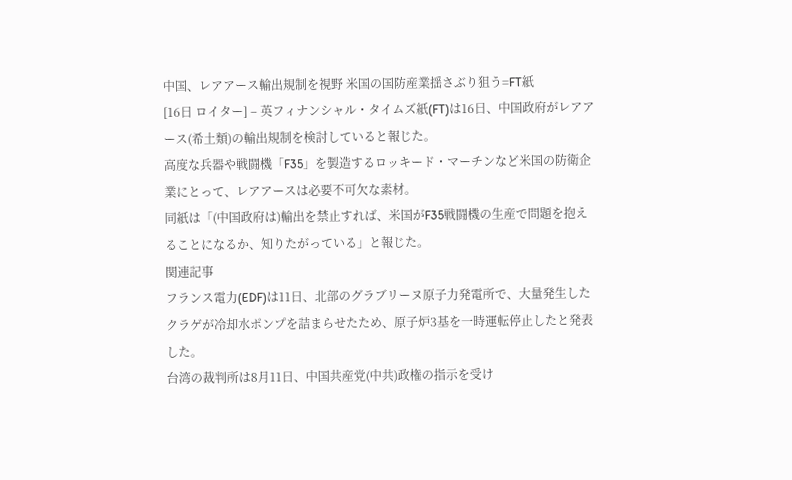中国、レアアース輸出規制を視野 米国の国防産業揺さぶり狙う=FT紙
[16日 ロイター] – 英フィナンシャル・タイムズ紙(FT)は16日、中国政府がレアアース(希土類)の輸出規制を検討していると報じた。
高度な兵器や戦闘機「F35」を製造するロッキード・マーチンなど米国の防衛企業にとって、レアアースは必要不可欠な素材。
同紙は「(中国政府は)輸出を禁止すれば、米国がF35戦闘機の生産で問題を抱えることになるか、知りたがっている」と報じた。
関連記事
フランス電力(EDF)は11日、北部のグラブリーヌ原子力発電所で、大量発生したクラゲが冷却水ポンプを詰まらせたため、原子炉3基を一時運転停止したと発表した。
台湾の裁判所は8月11日、中国共産党(中共)政権の指示を受け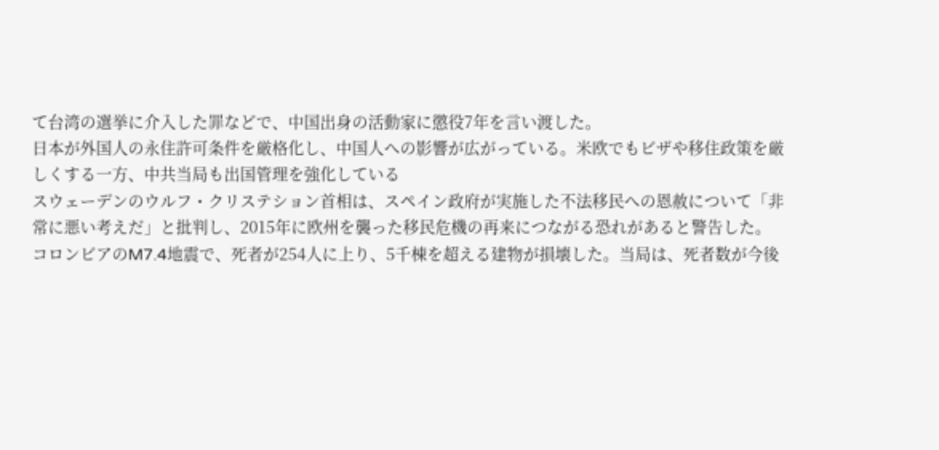て台湾の選挙に介入した罪などで、中国出身の活動家に懲役7年を言い渡した。
日本が外国人の永住許可条件を厳格化し、中国人への影響が広がっている。米欧でもビザや移住政策を厳しくする一方、中共当局も出国管理を強化している
スウェーデンのウルフ・クリステション首相は、スペイン政府が実施した不法移民への恩赦について「非常に悪い考えだ」と批判し、2015年に欧州を襲った移民危機の再来につながる恐れがあると警告した。
コロンビアのM7.4地震で、死者が254人に上り、5千棟を超える建物が損壊した。当局は、死者数が今後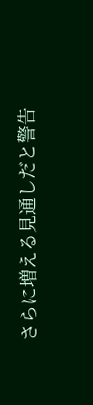さらに増える見通しだと警告